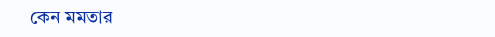কেন মমতার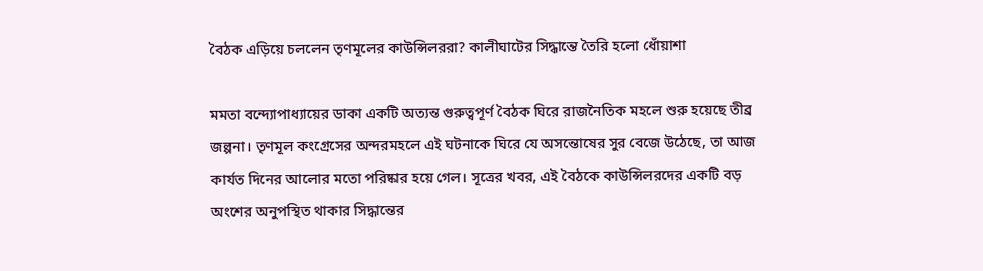বৈঠক এড়িয়ে চললেন তৃণমূলের কাউন্সিলররা? কালীঘাটের সিদ্ধান্তে তৈরি হলো ধোঁয়াশা

মমতা বন্দ্যোপাধ্যায়ের ডাকা একটি অত্যন্ত গুরুত্বপূর্ণ বৈঠক ঘিরে রাজনৈতিক মহলে শুরু হয়েছে তীব্র জল্পনা। তৃণমূল কংগ্রেসের অন্দরমহলে এই ঘটনাকে ঘিরে যে অসন্তোষের সুর বেজে উঠেছে, তা আজ কার্যত দিনের আলোর মতো পরিষ্কার হয়ে গেল। সূত্রের খবর, এই বৈঠকে কাউন্সিলরদের একটি বড় অংশের অনুপস্থিত থাকার সিদ্ধান্তের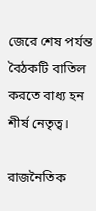জেরে শেষ পর্যন্ত বৈঠকটি বাতিল করতে বাধ্য হন শীর্ষ নেতৃত্ব।

রাজনৈতিক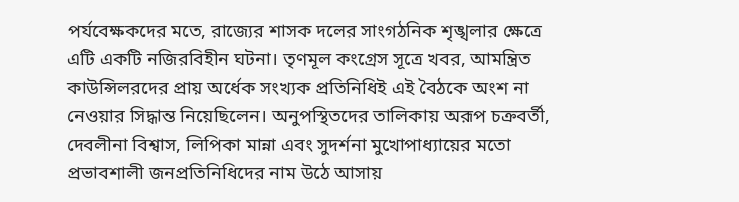পর্যবেক্ষকদের মতে, রাজ্যের শাসক দলের সাংগঠনিক শৃঙ্খলার ক্ষেত্রে এটি একটি নজিরবিহীন ঘটনা। তৃণমূল কংগ্রেস সূত্রে খবর, আমন্ত্রিত কাউন্সিলরদের প্রায় অর্ধেক সংখ্যক প্রতিনিধিই এই বৈঠকে অংশ না নেওয়ার সিদ্ধান্ত নিয়েছিলেন। অনুপস্থিতদের তালিকায় অরূপ চক্রবর্তী, দেবলীনা বিশ্বাস, লিপিকা মান্না এবং সুদর্শনা মুখোপাধ্যায়ের মতো প্রভাবশালী জনপ্রতিনিধিদের নাম উঠে আসায়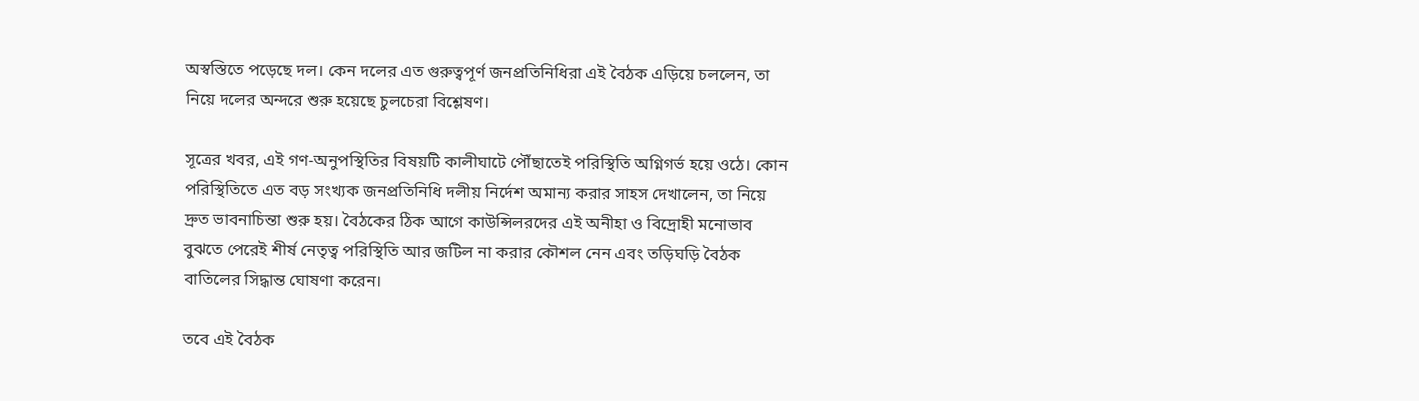অস্বস্তিতে পড়েছে দল। কেন দলের এত গুরুত্বপূর্ণ জনপ্রতিনিধিরা এই বৈঠক এড়িয়ে চললেন, তা নিয়ে দলের অন্দরে শুরু হয়েছে চুলচেরা বিশ্লেষণ।

সূত্রের খবর, এই গণ-অনুপস্থিতির বিষয়টি কালীঘাটে পৌঁছাতেই পরিস্থিতি অগ্নিগর্ভ হয়ে ওঠে। কোন পরিস্থিতিতে এত বড় সংখ্যক জনপ্রতিনিধি দলীয় নির্দেশ অমান্য করার সাহস দেখালেন, তা নিয়ে দ্রুত ভাবনাচিন্তা শুরু হয়। বৈঠকের ঠিক আগে কাউন্সিলরদের এই অনীহা ও বিদ্রোহী মনোভাব বুঝতে পেরেই শীর্ষ নেতৃত্ব পরিস্থিতি আর জটিল না করার কৌশল নেন এবং তড়িঘড়ি বৈঠক বাতিলের সিদ্ধান্ত ঘোষণা করেন।

তবে এই বৈঠক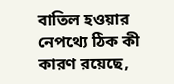বাতিল হওয়ার নেপথ্যে ঠিক কী কারণ রয়েছে,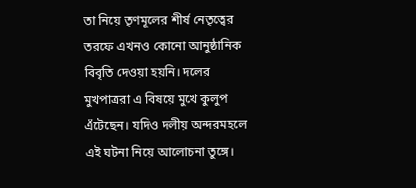তা নিয়ে তৃণমূলের শীর্ষ নেতৃত্বের তরফে এখনও কোনো আনুষ্ঠানিক বিবৃতি দেওয়া হয়নি। দলের মুখপাত্ররা এ বিষয়ে মুখে কুলুপ এঁটেছেন। যদিও দলীয় অন্দরমহলে এই ঘটনা নিয়ে আলোচনা তুঙ্গে।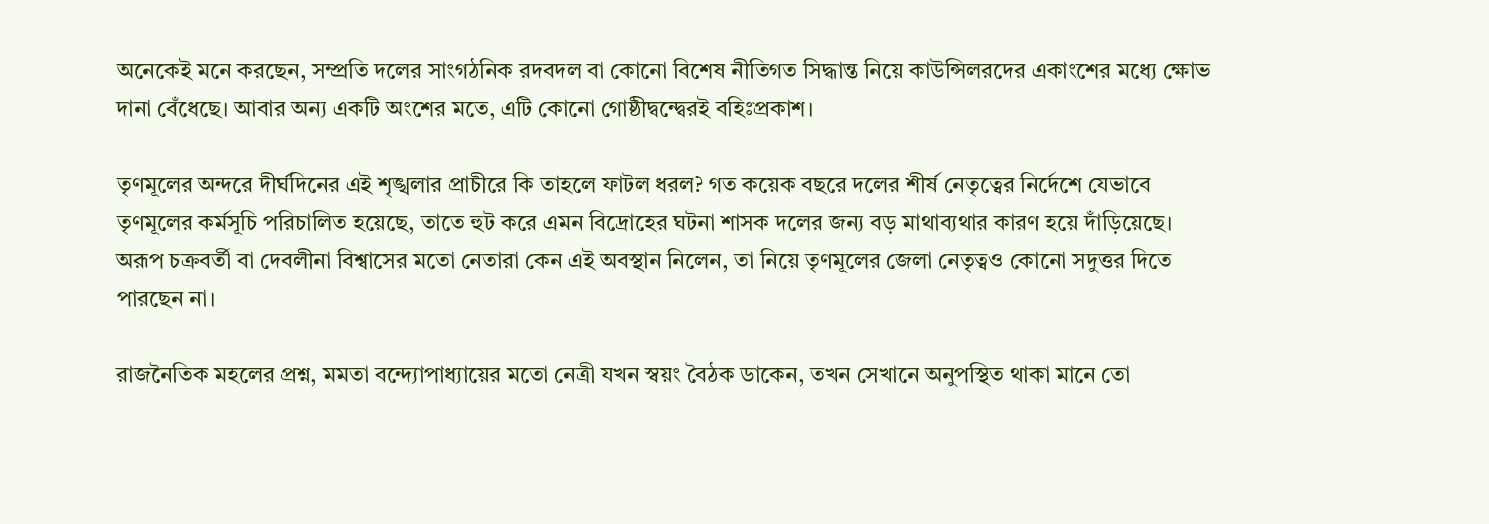অনেকেই মনে করছেন, সম্প্রতি দলের সাংগঠনিক রদবদল বা কোনো বিশেষ নীতিগত সিদ্ধান্ত নিয়ে কাউন্সিলরদের একাংশের মধ্যে ক্ষোভ দানা বেঁধেছে। আবার অন্য একটি অংশের মতে, এটি কোনো গোষ্ঠীদ্বন্দ্বেরই বহিঃপ্রকাশ।

তৃণমূলের অন্দরে দীর্ঘদিনের এই শৃঙ্খলার প্রাচীরে কি তাহলে ফাটল ধরল? গত কয়েক বছরে দলের শীর্ষ নেতৃত্বের নির্দেশে যেভাবে তৃণমূলের কর্মসূচি পরিচালিত হয়েছে, তাতে হুট করে এমন বিদ্রোহের ঘটনা শাসক দলের জন্য বড় মাথাব্যথার কারণ হয়ে দাঁড়িয়েছে। অরূপ চক্রবর্তী বা দেবলীনা বিশ্বাসের মতো নেতারা কেন এই অবস্থান নিলেন, তা নিয়ে তৃণমূলের জেলা নেতৃত্বও কোনো সদুত্তর দিতে পারছেন না।

রাজনৈতিক মহলের প্রশ্ন, মমতা বন্দ্যোপাধ্যায়ের মতো নেত্রী যখন স্বয়ং বৈঠক ডাকেন, তখন সেখানে অনুপস্থিত থাকা মানে তো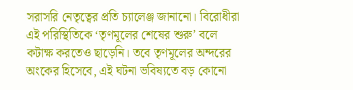সরাসরি নেতৃত্বের প্রতি চ্যালেঞ্জ জানানো। বিরোধীরা এই পরিস্থিতিকে ‘তৃণমূলের শেষের শুরু’ বলে কটাক্ষ করতেও ছাড়েনি। তবে তৃণমূলের অন্দরের অংকের হিসেবে, এই ঘটনা ভবিষ্যতে বড় কোনো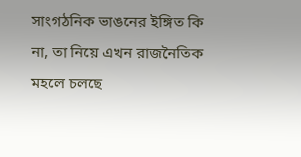সাংগঠনিক ভাঙনের ইঙ্গিত কি না, তা নিয়ে এখন রাজনৈতিক মহলে চলছে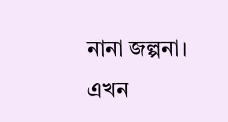নানা জল্পনা। এখন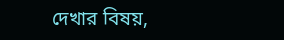দেখার বিষয়,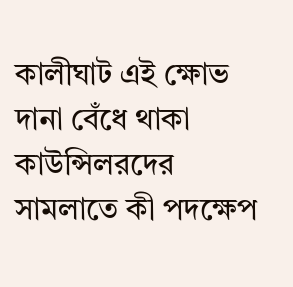কালীঘাট এই ক্ষোভ দানা বেঁধে থাকা কাউন্সিলরদের সামলাতে কী পদক্ষেপ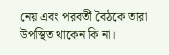নেয় এবং পরবর্তী বৈঠকে তারা উপস্থিত থাকেন কি না।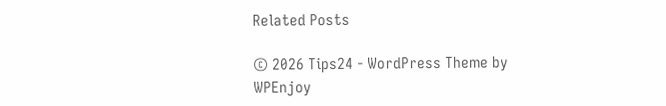Related Posts

© 2026 Tips24 - WordPress Theme by WPEnjoy